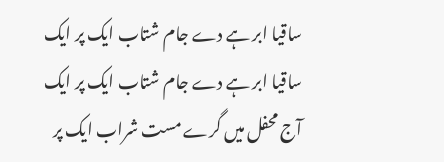ساقیا ابر ہے دے جام شتاب ایک پر ایک
ساقیا ابر ہے دے جام شتاب ایک پر ایک
آج محفل میں گرے مست شراب ایک پر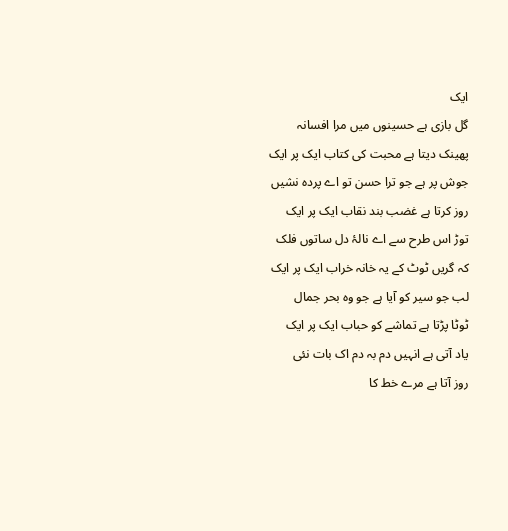ایک
گل بازی ہے حسینوں میں مرا افسانہ
پھینک دیتا ہے محبت کی کتاب ایک پر ایک
جوش پر ہے جو ترا حسن تو اے پردہ نشیں
روز کرتا ہے غضب بند نقاب ایک پر ایک
توڑ اس طرح سے اے نالۂ دل ساتوں فلک
کہ گریں ٹوٹ کے یہ خانہ خراب ایک پر ایک
لب جو سیر کو آیا ہے جو وہ بحر جمال
ٹوٹا پڑتا ہے تماشے کو حباب ایک پر ایک
یاد آتی ہے انہیں دم بہ دم اک بات نئی
روز آتا ہے مرے خط کا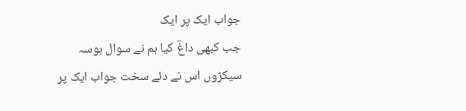جواب ایک پر ایک
جب کبھی داغؔ کیا ہم نے سوال بوسہ
سیکڑوں اس نے دئے سخت جواب ایک پر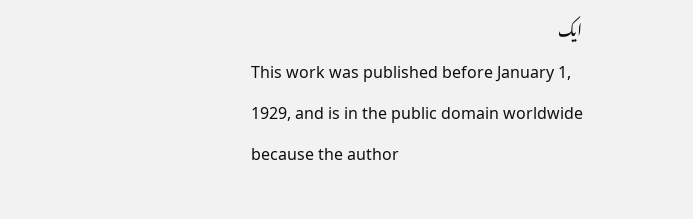ایک
This work was published before January 1, 1929, and is in the public domain worldwide because the author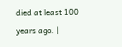died at least 100 years ago. |